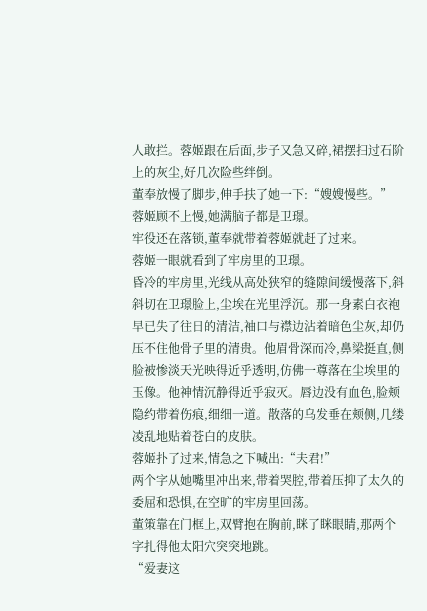人敢拦。蓉姬跟在后面,步子又急又碎,裙摆扫过石阶上的灰尘,好几次险些绊倒。
董奉放慢了脚步,伸手扶了她一下:“嫂嫂慢些。”
蓉姬顾不上慢,她满脑子都是卫璟。
牢役还在落锁,董奉就带着蓉姬就赶了过来。
蓉姬一眼就看到了牢房里的卫璟。
昏冷的牢房里,光线从高处狭窄的缝隙间缓慢落下,斜斜切在卫璟脸上,尘埃在光里浮沉。那一身素白衣袍早已失了往日的清洁,袖口与襟边沾着暗色尘灰,却仍压不住他骨子里的清贵。他眉骨深而冷,鼻梁挺直,侧脸被惨淡天光映得近乎透明,仿佛一尊落在尘埃里的玉像。他神情沉静得近乎寂灭。唇边没有血色,脸颊隐约带着伤痕,细细一道。散落的乌发垂在颊侧,几缕凌乱地贴着苍白的皮肤。
蓉姬扑了过来,情急之下喊出:“夫君!”
两个字从她嘴里冲出来,带着哭腔,带着压抑了太久的委屈和恐惧,在空旷的牢房里回荡。
董策靠在门框上,双臂抱在胸前,眯了眯眼睛,那两个字扎得他太阳穴突突地跳。
“爱妻这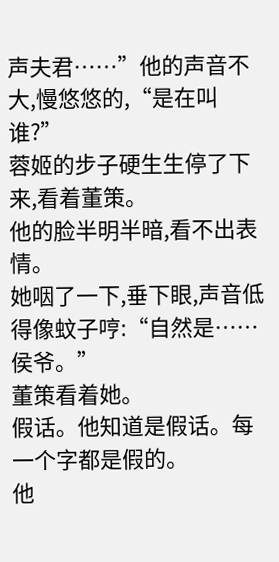声夫君……”他的声音不大,慢悠悠的,“是在叫谁?”
蓉姬的步子硬生生停了下来,看着董策。
他的脸半明半暗,看不出表情。
她咽了一下,垂下眼,声音低得像蚊子哼:“自然是……侯爷。”
董策看着她。
假话。他知道是假话。每一个字都是假的。
他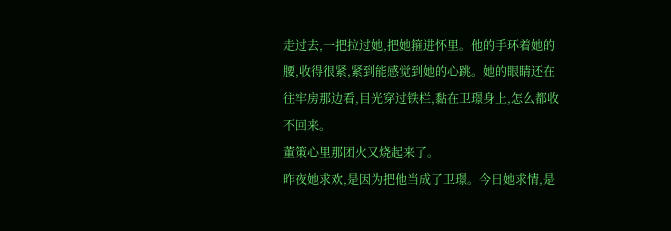走过去,一把拉过她,把她箍进怀里。他的手环着她的腰,收得很紧,紧到能感觉到她的心跳。她的眼睛还在往牢房那边看,目光穿过铁栏,黏在卫璟身上,怎么都收不回来。
董策心里那团火又烧起来了。
昨夜她求欢,是因为把他当成了卫璟。今日她求情,是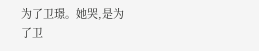为了卫璟。她哭,是为了卫